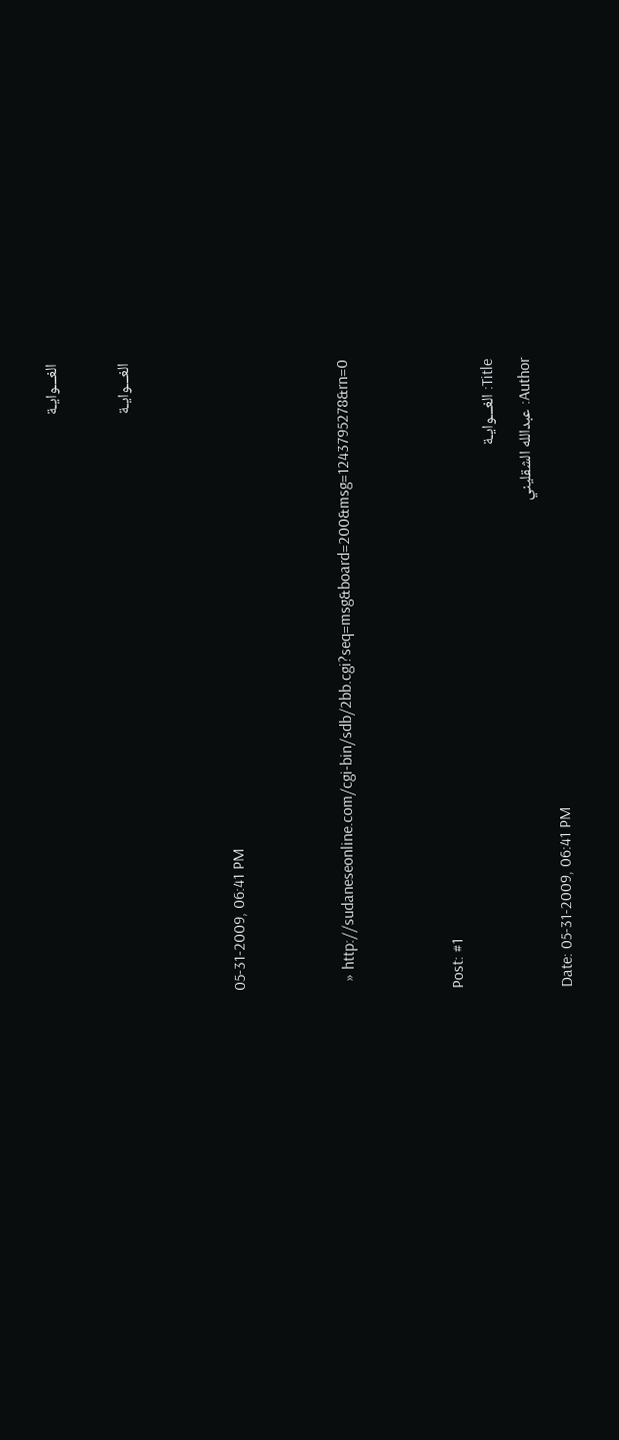الغـــوايـة

الغـــوايـة


05-31-2009, 06:41 PM


  » http://sudaneseonline.com/cgi-bin/sdb/2bb.cgi?seq=msg&board=200&msg=1243795278&rn=0


Post: #1
Title: الغـــوايـة
Author: عبدالله الشقليني
Date: 05-31-2009, 06:41 PM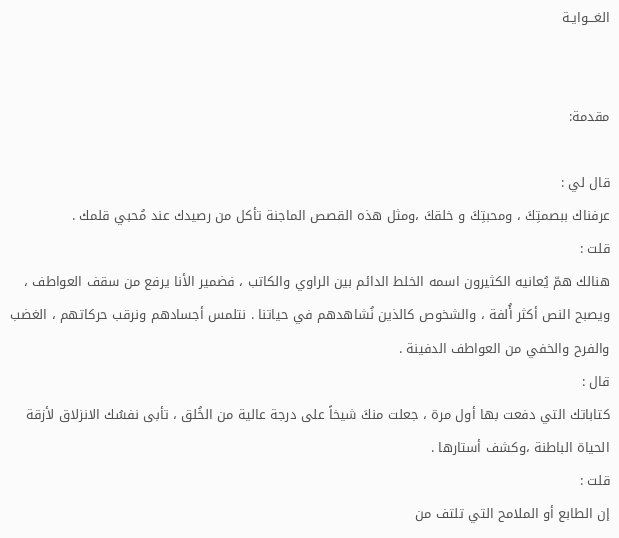الغـــوايـة


مقدمة:

قال لي :
عرفناك ببصمتِكَ ، ومحبتِكَ و خلقكَ ،ومثل هذه القصص الماجنة تأكل من رصيدك عند مُحبي قلمك .
قلت :
هنالك همّ يُعانيه الكثيرون اسمه الخلط الدائم بين الراوي والكاتب ، فضمير الأنا يرفع من سقف العواطف ، ويصبح النص أكثر أُلفة ، والشخوص كالذين نُشاهدهم في حياتنا . نتلمس أجسادهم ونرقب حركاتهم ، الغضب والفرح والخفي من العواطف الدفينة .
قال :
كتاباتك التي دفعت بها أول مرة ، جعلت منكَ شيخاً على درجة عالية من الخُلق ، تأبى نفسُك الانزلاق لأزقة الحياة الباطنة ،وكشف أستارها .
قلت :
إن الطابع أو الملامح التي تلتف من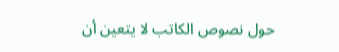حول نصوص الكاتب لا يتعين أن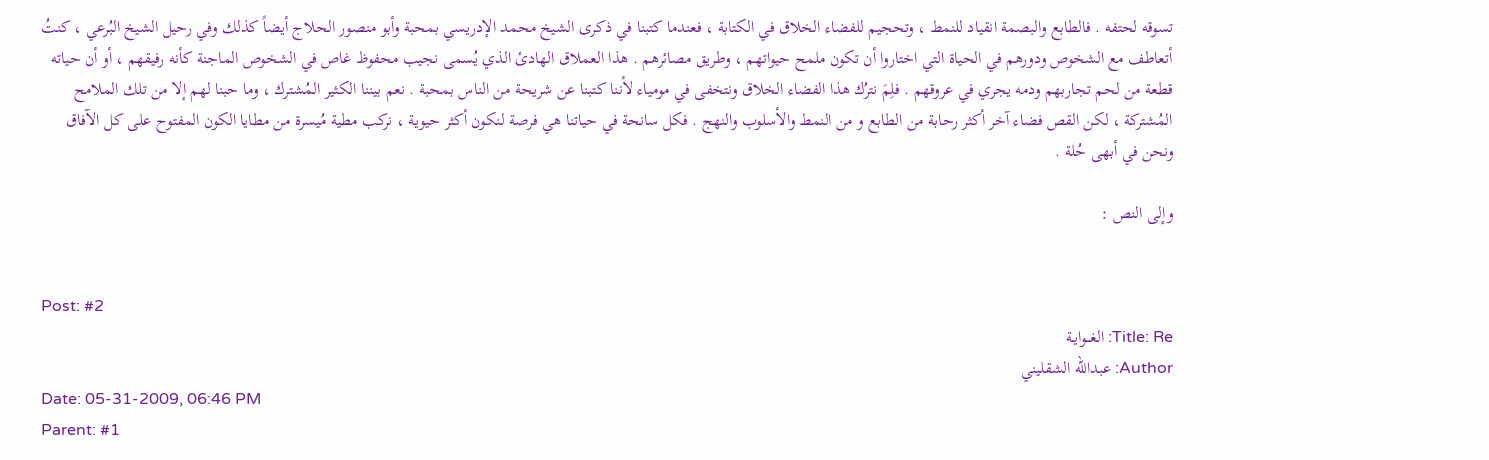تسوقه لحتفه . فالطابع والبصمة انقياد للنمط ، وتحجيم للفضاء الخلاق في الكتابة ، فعندما كتبنا في ذكرى الشيخ محمد الإدريسي بمحبة وأبو منصور الحلاج أيضاً كذلك وفي رحيل الشيخ البُرعي ، كنتُ أتعاطف مع الشخوص ودورهم في الحياة التي اختاروا أن تكون ملمح حيواتهم ، وطريق مصائرهم . هذا العملاق الهادئ الذي يُسمى نجيب محفوظ غاص في الشخوص الماجنة كأنه رفيقهم ، أو أن حياته قطعة من لحم تجاربهم ودمه يجري في عروقهم . فلِمَ نترُك هذا الفضاء الخلاق ونتخفى في مومياء لأننا كتبنا عن شريحة من الناس بمحبة . نعم بيننا الكثير المُشترك ، وما حبنا لهم إلا من تلك الملامح المُشتركة ، لكن القص فضاء آخر أكثر رحابة من الطابع و من النمط والأسلوب والنهج . فكل سانحة في حياتنا هي فرصة لنكون أكثر حيوية ، نركب مطية مُيسرة من مطايا الكون المفتوح على كل الآفاق ونحن في أبهى حُلة .

وإلى النص :


Post: #2
Title: Re: الغـــوايـة
Author: عبدالله الشقليني
Date: 05-31-2009, 06:46 PM
Parent: #1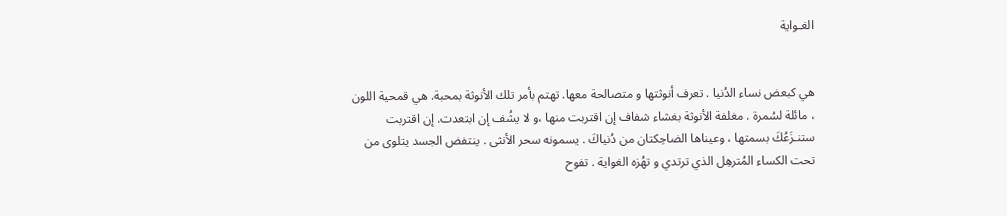الغـواية


هي كبعض نساء الدُنيا . تعرف أنوثتها و متصالحة معها. تهتم بأمر تلك الأنوثة بمحبة. هي قمحية اللون ، مائلة لسُمرة . مغلفة الأنوثة بغشاء شفاف إن اقتربت منها ،و لا يشُف إن ابتعدت. إن اقتربت ستنـزَعُكَ بسمتها ، وعيناها الضاحِكتان من دُنياكَ . يسمونه سحر الأنثى . ينتفض الجسد يتلوى من تحت الكساء المُترهِل الذي ترتدي و تهُزه الغواية . تفوح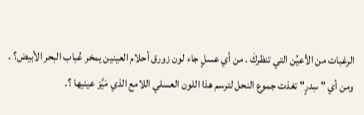الرغبات من الأعيُن التي تنظركَ . من أي عسلٍ جاء لون زورق أحلام العينين يمخر عُباب البحر الأبيض؟ . ومن أي " سِدرٍ" تغذت جموع النحل لترسم هذا اللون العسلي اللامع الذي مَيَّز عينيها ؟.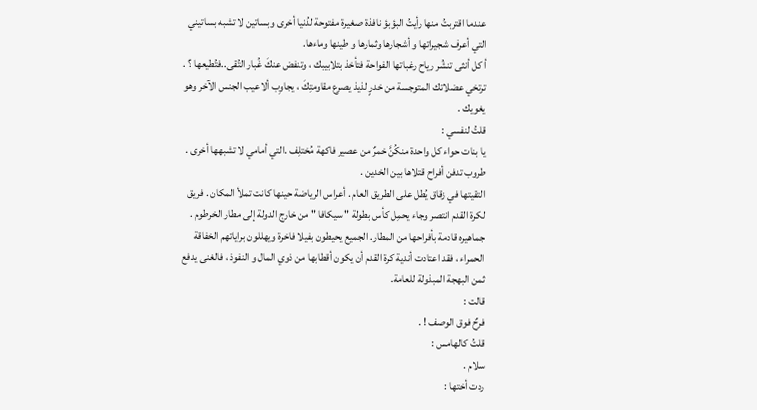عندما اقتربتُ منها رأيتُ البؤبؤ نافذة صغيرة مفتوحة لدُنيا أخرى وبساتين لا تشبه بساتيني التي أعرف شجيراتها و أشجارها وثمارها و طينها وماءها.
أ كل أنثى تنشُر رياح رغباتها الفواحة فتأخذ بتلابيبك ، وتنفض عنكَ غُبار التُقى..فتُطيعها ؟ . ترتخي عضلاتك المتوجسة من خدرٍ لذيذ يصرع مقاومتِكَ ، يجاوِب ألاعيب الجنس الآخر وهو يغويك .
قلتُ لنفسي :
يا بنات حواء كل واحدة منكُنَّ خمرٌ من عصير فاكهة مُختلِف .التي أمامي لا تشبهها أخرى . طروب تدفن أفراح قتلاها بين الخدين .
التقيتها في زقاق يُطل على الطريق العام . أعراس الرياضة حينها كانت تملأ المكان . فريق لكرة القدم انتصر وجاء يحمِل كأس بطولة " سيكافا " من خارج الدولة إلى مطار الخرطوم . جماهيره قادمة بأفراحها من المطار. الجميع يحيطون بفيلا فاخرة ويهللون براياتهم الخفاقة الحمراء ، فقد اعتادت أندية كرة القدم أن يكون أقطابها من ذوي المال و النفوذ ، فالغنى يدفع ثمن البهجة المبذولة للعامة.
قالت :
فرحٌ فوق الوصف ! .
قلتُ كالهامس :
سلام .
ردت أختها :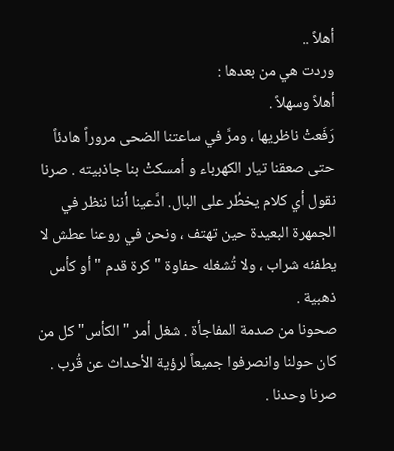أهلاً ..
وردت هي من بعدها :
أهلاً وسهلاً .
رَفَعتْ ناظريها ، ومرَّ في ساعتنا الضحى مروراً هادئاً حتى صعقنا تيار الكهرباء و أمسكتْ بنا جاذبيته . صرنا نقول أي كلام يخطُر على البال. ادَّعينا أننا ننظر في الجمهرة البعيدة حين تهتف ، ونحن في روعنا عطش لا يطفئه شراب ، ولا تُشغله حفاوة " كرة قدم " أو كأس ذهبية .
صحونا من صدمة المفاجأة . شغل أمر "الكأس" كل من كان حولنا وانصرفوا جميعاً لرؤية الأحداث عن قُرب .
صرنا وحدنا .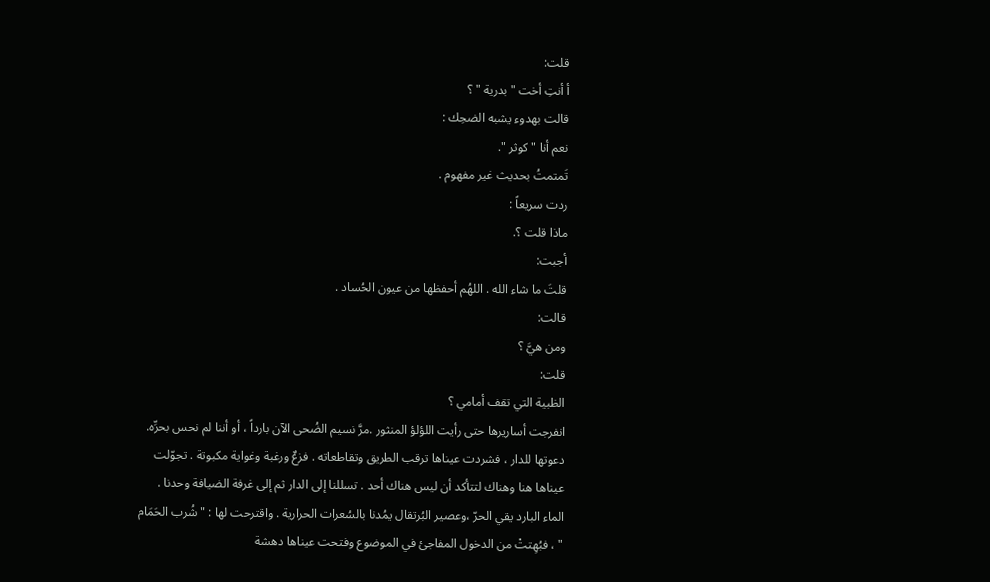قلت:
أ أنتِ أخت " بدرية " ؟
قالت بهدوء يشبه الضحِك :
نعم أنا " كوثر ".
تَمتمتُ بحديث غير مفهوم .
ردت سريعاً :
ماذا قلت ؟.
أجبت:
قلتَ ما شاء الله . اللهُم أحفظها من عيون الحُساد .
قالت:
ومن هيَّ ؟
قلت:
الظبية التي تقف أمامي ؟
انفرجت أساريرها حتى رأيت اللؤلؤ المنثور .مرَّ نسيم الضُحى الآن بارداً ، أو أننا لم نحس بحرِّه. دعوتها للدار ، فشردت عيناها ترقب الطريق وتقاطعاته . فزعٌ ورغبة وغواية مكبوتة . تجوّلت عيناها هنا وهناك لتتأكد أن ليس هناك أحد . تسللنا إلى الدار ثم إلى غرفة الضيافة وحدنا . الماء البارد يقي الحرّ ،وعصير البُرتقال يمُدنا بالسُعرات الحرارية . واقترحت لها : " شُرب الحَمَام " ، فبُهِتتْ من الدخول المفاجئ في الموضوع وفتحت عيناها دهشة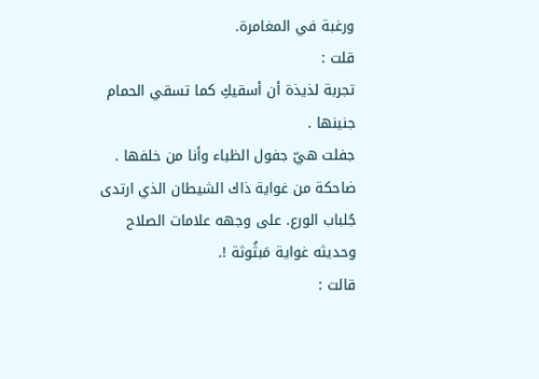ورغبة في المغامرة.
قلت :
تجربة لذيذة أن أسقيكِ كما تسقي الحمام جنينها .
جفلت هيّ جفول الظباء وأنا من خلفها . ضاحكة من غواية ذاك الشيطان الذي ارتدى جُلباب الورع. على وجهه علامات الصلاح وحديثه غواية مَبثُوثة !.
قالت :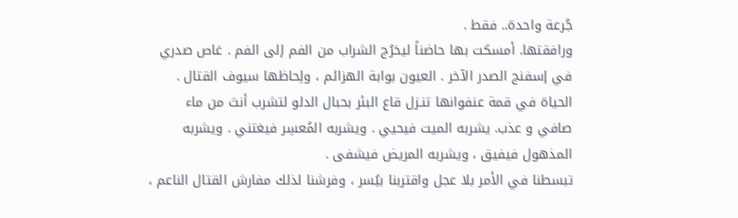جُرعة واحدة.. فقط .
ورافقتها. أمسكت بها حاضناً ليخرُج الشراب من الفم إلى الفم . غاص صدري في إسفنج الصدر الآخر . العيون بوابة الهزائم ، ولِحاظها سيوف القتال . الحياة في قمة عنفوانها تنـزل قاع البئر بحبال الدلو لتشرب أنتَ من ماء صافي و عذب. يشربه الميت فيحيي . ويشربه المُعسِر فيغتني . ويشربه المذهول فيفيق ، ويشربه المريض فيشفى .
تبسطنا في الأمر بلا عجل واقتربنا بيُسر ، وفرشنا لذلك مفارش القتال الناعم ،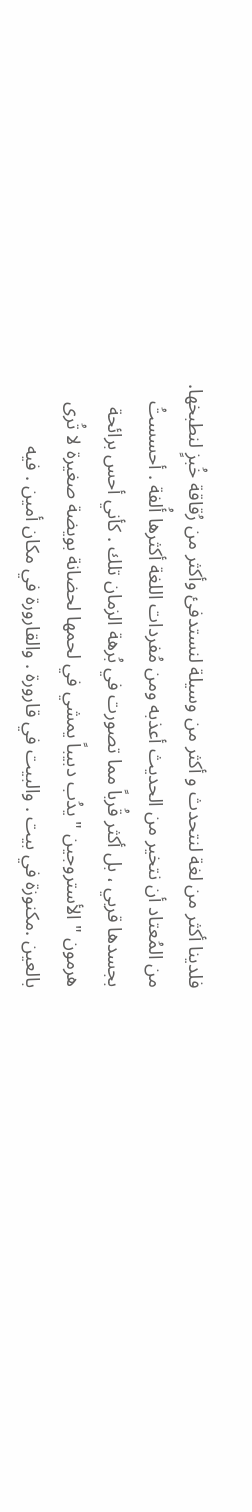فلدينا أكثر من لغة لنتحدث و أكثر من وسيلة لنستدفئ وأكثر من رُقاقة خُبزٍ لنطبخها. من المُعتاد أن نتخير من الحديث أعذبه ومن مُفردات اللغة أكثرها أُلفة . أحسستُ بجسدها قربي ، بل أكثر قُرباً مما تصورت في بُرهة الزمان تلك . كأني أحس برائحة هرمون " الأستروجين " يدُب دبيباً يمشي في لحمها لحضانة بويضة صغيرة لا تُرى بالعين .مكنوزة في بيت . والبيت في قارورة . والقارورة في مكان أمين . فيه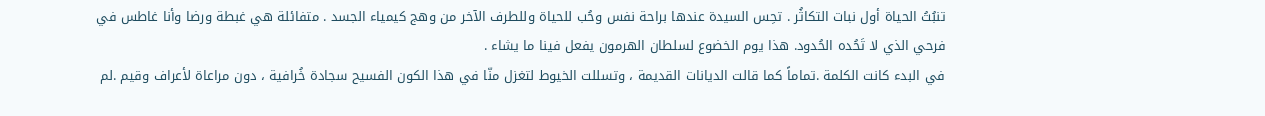تنبُتُ الحياة أول نبات التكاثُر . تحِس السيدة عندها براحة نفس وحُب للحياة وللطرف الآخر من وهج كيمياء الجسد . متفائلة هي غبطة ورضا وأنا غاطس في فرحي الذي لا تَحُده الحُدود. هذا يوم الخضوع لسلطان الهرمون يفعل فينا ما يشاء .
في البدء كانت الكلمة .تماماً كما قالت الديانات القديمة ، وتسللت الخيوط لتغزل منّا في هذا الكون الفسيح سجادة خُرافية ، دون مراعاة لأعراف وقيم .لم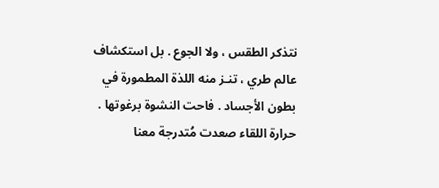نتذكر الطقس ، ولا الجوع . بل استكشاف عالم طري ، تنـز منه اللذة المطمورة في بطون الأجساد . فاحت النشوة برغوتها . حرارة اللقاء صعدت مُتدرجة معنا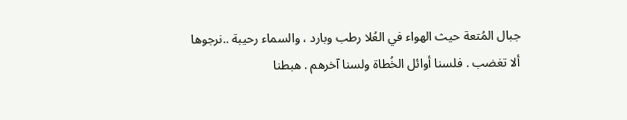جبال المُتعة حيث الهواء في العُلا رطب وبارد ، والسماء رحيبة ..نرجوها ألا تغضب . فلسنا أوائل الخُطاة ولسنا آخرهم . هبطنا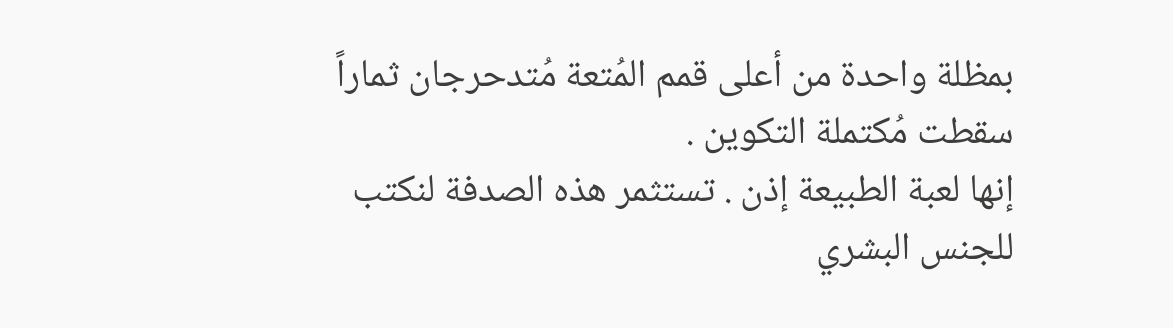بمظلة واحدة من أعلى قمم المُتعة مُتدحرجان ثماراً سقطت مُكتملة التكوين .
إنها لعبة الطبيعة إذن . تستثمر هذه الصدفة لنكتب للجنس البشري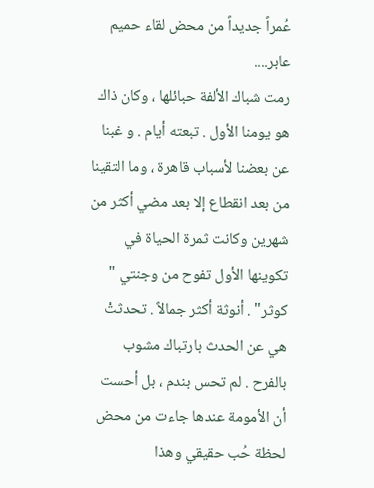عُمراً جديداً من محض لقاء حميم عابر....
رمت شباك الألفة حبائلها ، وكان ذاك هو يومنا الأول . تبعته أيام . و غبنا عن بعضنا لأسباب قاهرة ، وما التقينا من بعد انقطاع إلا بعد مضي أكثر من شهرين وكانت ثمرة الحياة في تكوينها الأول تفوح من وجنتي " كوثر" . أنوثة أكثر جمالاً . تحدثتْ هي عن الحدث بارتباك مشوب بالفرح . لم تحس بندم ، بل أحست أن الأمومة عندها جاءت من محض لحظة حُب حقيقي وهذا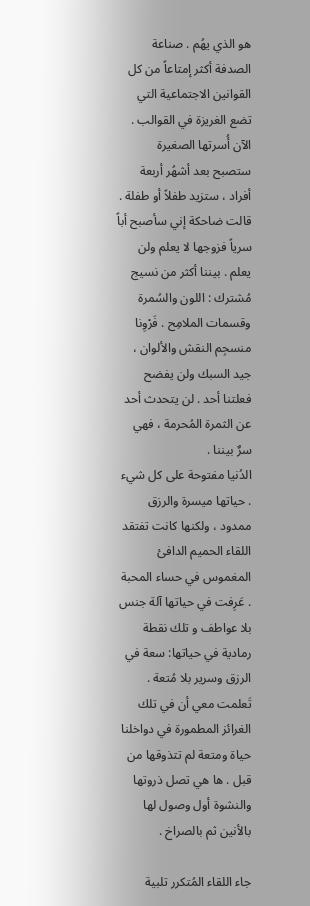هو الذي يهُم . صناعة الصدفة أكثر إمتاعاً من كل القوانين الاجتماعية التي تضع الغريزة في القوالب .
الآن أُسرتها الصغيرة ستصبح بعد أشهُر أربعة أفراد ، ستزيد طفلاً أو طفلة . قالت ضاحكة إني سأصبح أباً سرياً فزوجها لا يعلم ولن يعلم . بيننا أكثر من نسيج مُشترك : اللون والسُمرة وقسمات الملامِح . فَرْوِنا منسجِم النقش والألوان ، جيد السبك ولن يفضح فعلتنا أحد . لن يتحدث أحد عن الثمرة المُحرمة ، فهي سرٌ بيننا .
الدُنيا مفتوحة على كل شيء . حياتها ميسرة والرزق ممدود ، ولكنها كانت تفتقد اللقاء الحميم الدافئ المغموس في حساء المحبة . عَرِفت في حياتها آلة جنس بلا عواطف و تلك نقطة رمادية في حياتها: سعة في الرزق وسرير بلا مُتعة . تَعلمت معي أن في تلك الغرائز المطمورة في دواخلنا حياة ومتعة لم تتذوقها من قبل . ها هي تصل ذروتها والنشوة أول وصول لها بالأنين ثم بالصراخ .

جاء اللقاء المُتكرر تلبية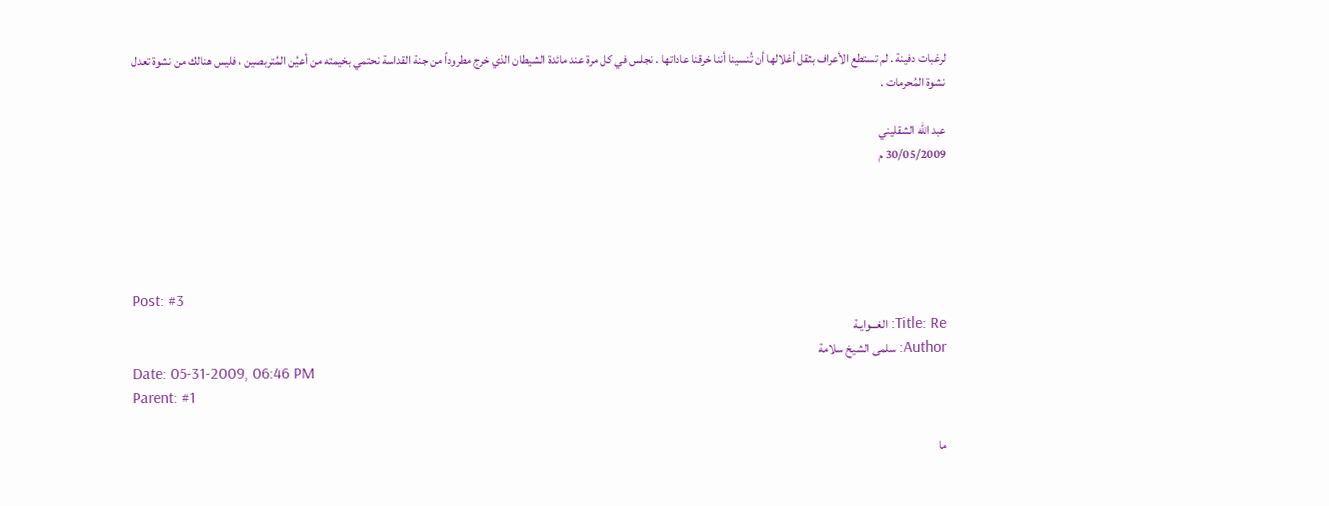لرغبات دفينة . لم تستطع الأعراف بثقل أغلالها أن تُنسينا أننا خرقنا عاداتها . نجلس في كل مرة عند مائدة الشيطان الذي خرج مطروداً من جنة القداسة نحتمي بخيمته من أعيُن المُتربصين ، فليس هنالك من نشوة تعدل نشوة المُحرمات .

عبد الله الشقليني
30/05/2009 م





Post: #3
Title: Re: الغـــوايـة
Author: سلمى الشيخ سلامة
Date: 05-31-2009, 06:46 PM
Parent: #1

ما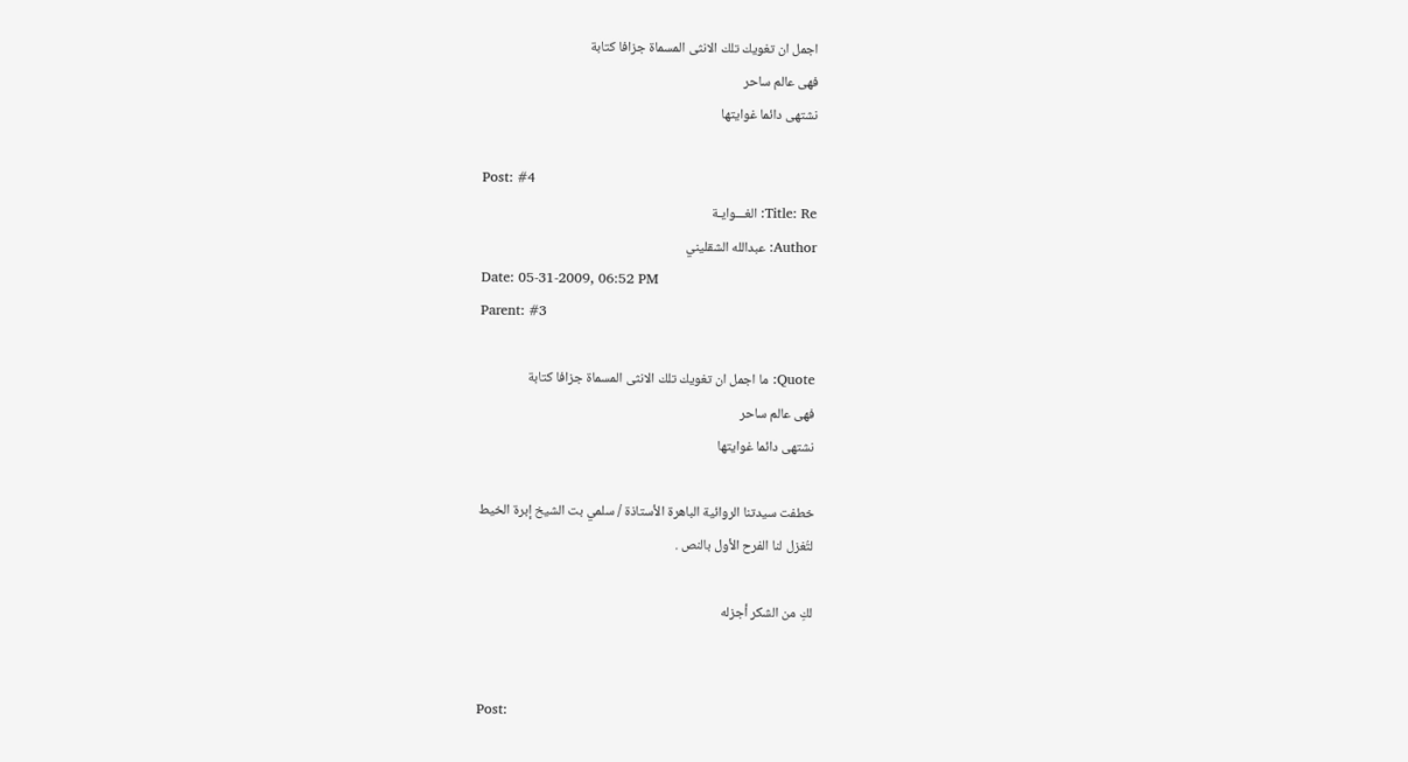اجمل ان تغويك تلك الانثى المسماة جزافا كتابة
فهى عالم ساحر
نشتهى دائما غوايتها

Post: #4
Title: Re: الغـــوايـة
Author: عبدالله الشقليني
Date: 05-31-2009, 06:52 PM
Parent: #3

Quote: ما اجمل ان تغويك تلك الانثى المسماة جزافا كتابة
فهى عالم ساحر
نشتهى دائما غوايتها

خطفت سيدتنا الروائية الباهرة الأستاذة / سلمي بت الشيخ إبرة الخيط
لتُغزل لنا الفرح الأول بالنص .

لكِ من الشكر أجزله


Post: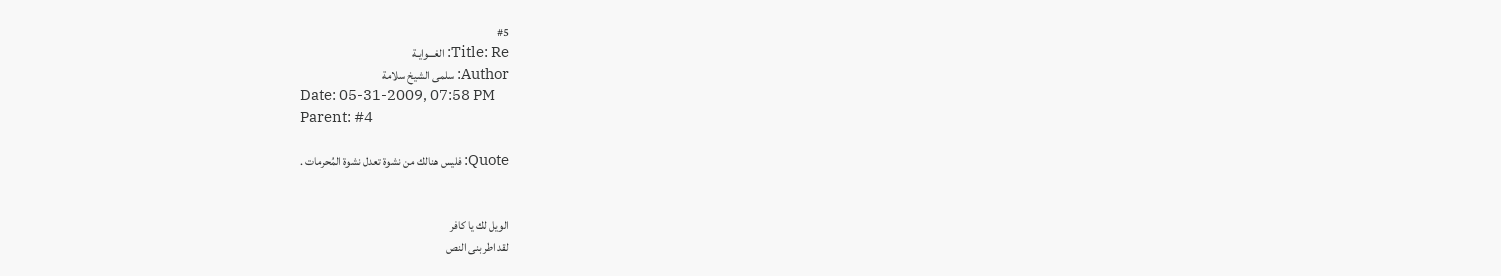#5
Title: Re: الغـــوايـة
Author: سلمى الشيخ سلامة
Date: 05-31-2009, 07:58 PM
Parent: #4

Quote: فليس هنالك من نشوة تعدل نشوة المُحرمات .


الويل لك يا كافر
لقد اطربنى النص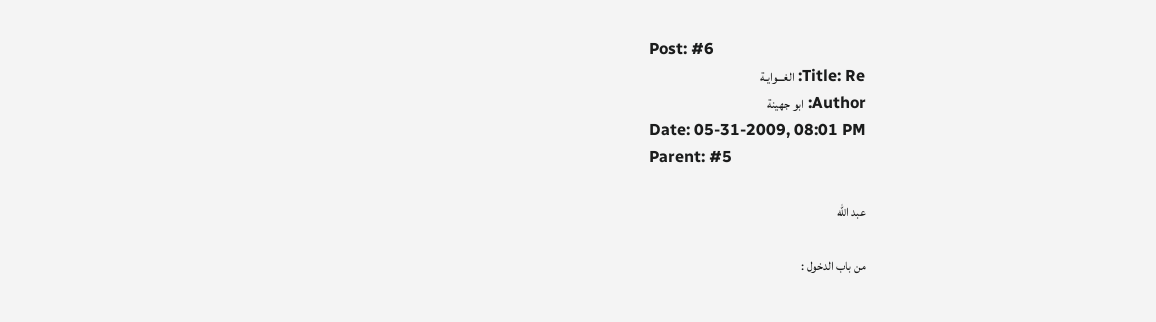Post: #6
Title: Re: الغـــوايـة
Author: ابو جهينة
Date: 05-31-2009, 08:01 PM
Parent: #5

عبد الله

من باب الدخول :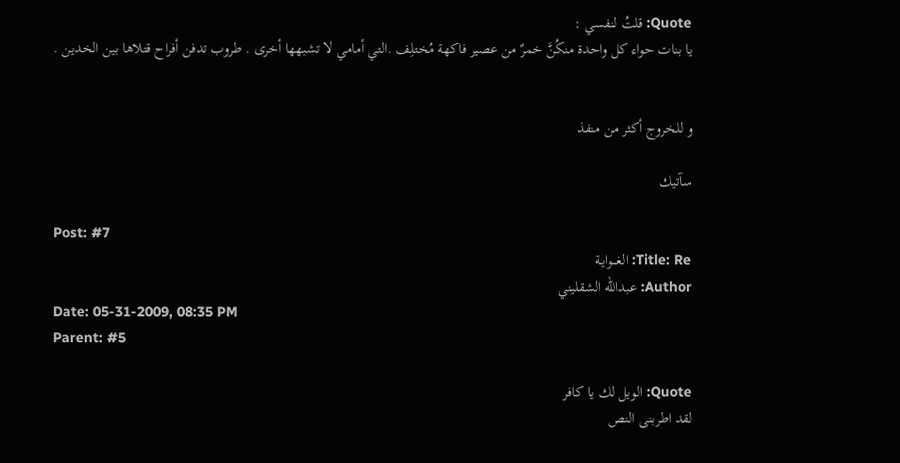Quote: قلتُ لنفسي :
يا بنات حواء كل واحدة منكُنَّ خمرٌ من عصير فاكهة مُختلِف .التي أمامي لا تشبهها أخرى . طروب تدفن أفراح قتلاها بين الخدين .


و للخروج أكثر من منفذ

سآتيك

Post: #7
Title: Re: الغـــوايـة
Author: عبدالله الشقليني
Date: 05-31-2009, 08:35 PM
Parent: #5

Quote: الويل لك يا كافر
لقد اطربنى النص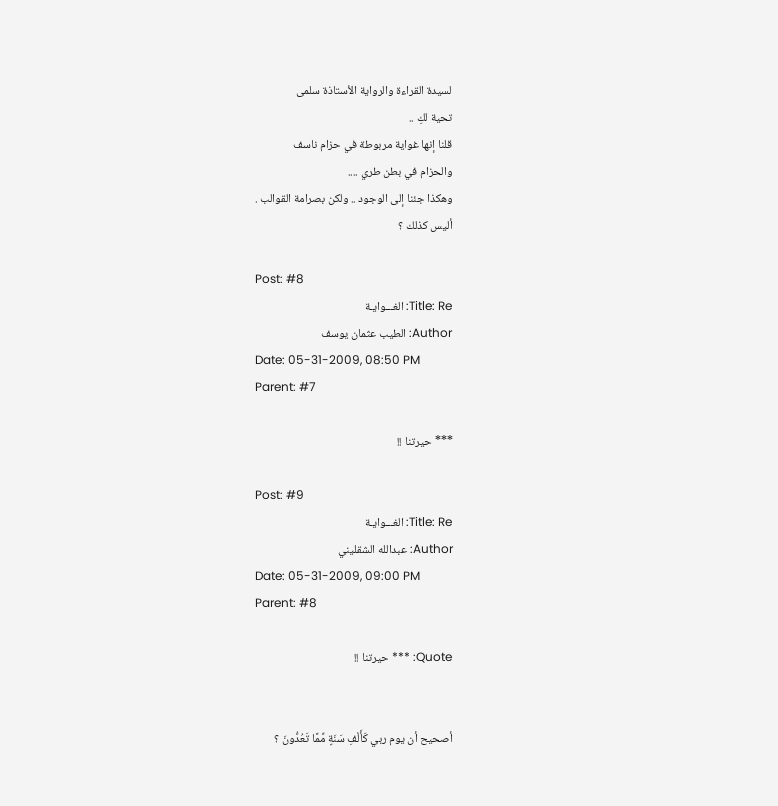لسيدة القراءة والرواية الأستاذة سلمى
تحية لكِ ..
قلنا إنها غواية مربوطة في حزام ناسف
والحزام في بطن طري ....
وهكذا جئنا إلى الوجود .. ولكن بصرامة القوالب .
أليس كذلك ؟

Post: #8
Title: Re: الغـــوايـة
Author: الطيب عثمان يوسف
Date: 05-31-2009, 08:50 PM
Parent: #7

*** حيرتنا !!

Post: #9
Title: Re: الغـــوايـة
Author: عبدالله الشقليني
Date: 05-31-2009, 09:00 PM
Parent: #8

Quote: *** حيرتنا !!


أصحيح أن يوم ربي كَأَلْفِ سَنَةٍ مِّمَّا تَعُدُّونَ ؟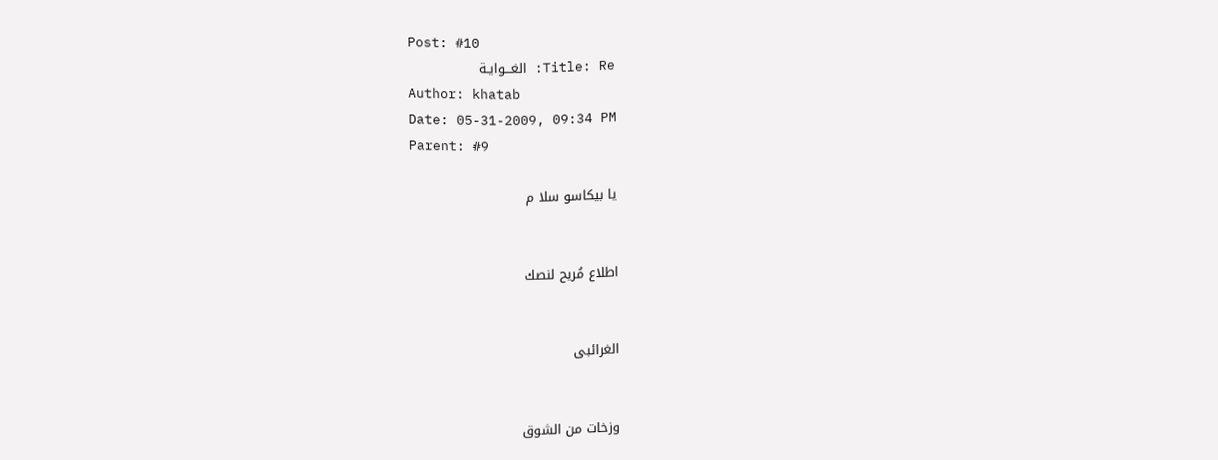Post: #10
Title: Re: الغـــوايـة
Author: khatab
Date: 05-31-2009, 09:34 PM
Parent: #9

يا بيكاسو سلا م


اطلاع مُريح لنصك


الغرائبى


وزخات من الشوق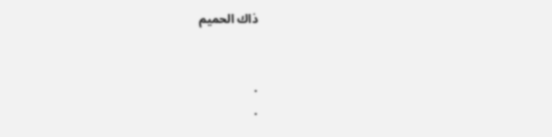ذاك الحميم


.
.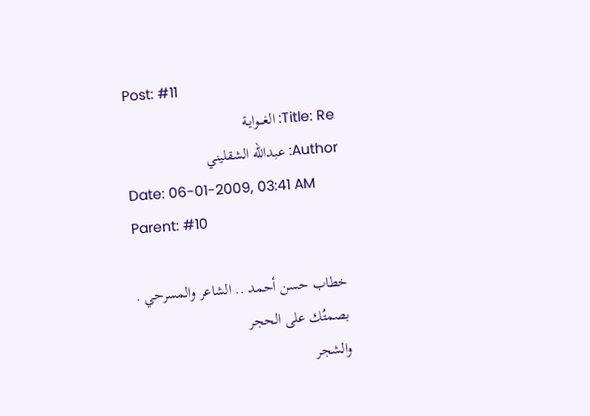Post: #11
Title: Re: الغـــوايـة
Author: عبدالله الشقليني
Date: 06-01-2009, 03:41 AM
Parent: #10

خطاب حسن أحمد .. الشاعر والمسرحي .
بصمتُك على الحجر
والشجر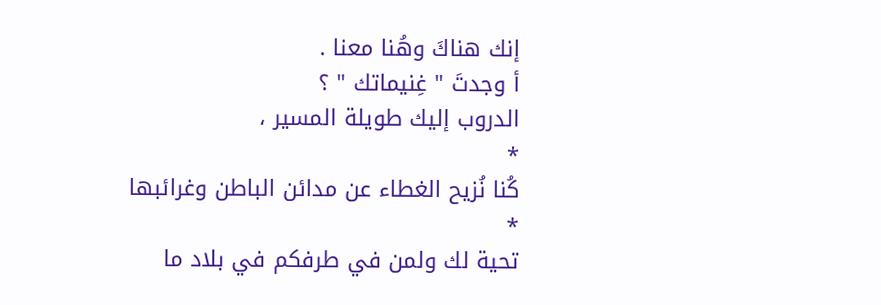إنك هناكَ وهُنا معنا .
أ وجدتَ " غِنيماتك " ؟
الدروب إليك طويلة المسير ،
*
كُنا نُزيح الغطاء عن مدائن الباطن وغرائبها
*
تحية لك ولمن في طرفكم في بلاد ما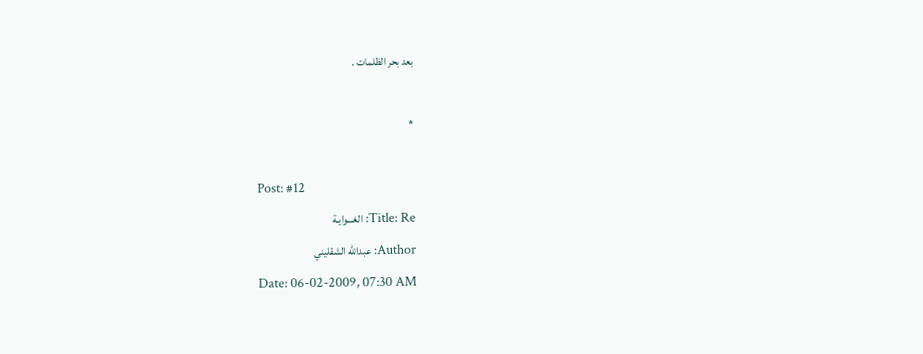بعد بحر الظلمات .

*

Post: #12
Title: Re: الغـــوايـة
Author: عبدالله الشقليني
Date: 06-02-2009, 07:30 AM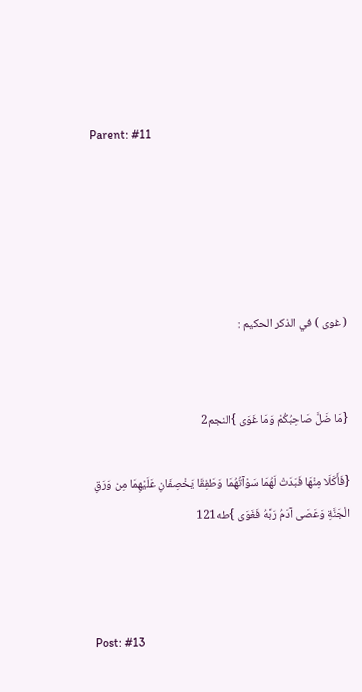Parent: #11





( غوى ) في الذكر الحكيم :


{مَا ضَلَّ صَاحِبُكُمْ وَمَا غَوَى }النجم2

{فَأَكَلَا مِنْهَا فَبَدَتْ لَهُمَا سَوْآتُهُمَا وَطَفِقَا يَخْصِفَانِ عَلَيْهِمَا مِن وَرَقِ الْجَنَّةِ وَعَصَى آدَمُ رَبَّهُ فَغَوَى }طه121



Post: #13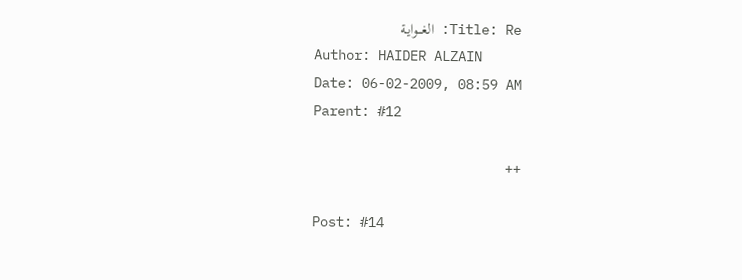Title: Re: الغـــوايـة
Author: HAIDER ALZAIN
Date: 06-02-2009, 08:59 AM
Parent: #12

++

Post: #14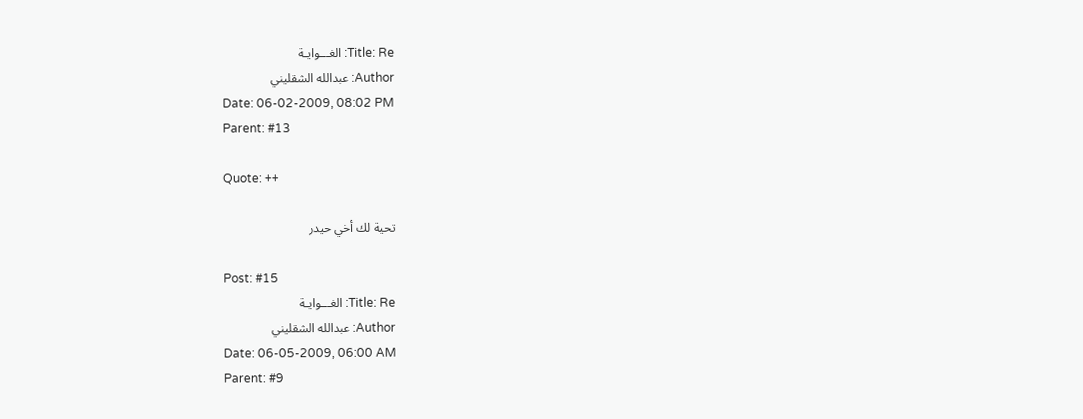Title: Re: الغـــوايـة
Author: عبدالله الشقليني
Date: 06-02-2009, 08:02 PM
Parent: #13

Quote: ++

تحية لك أخي حيدر

Post: #15
Title: Re: الغـــوايـة
Author: عبدالله الشقليني
Date: 06-05-2009, 06:00 AM
Parent: #9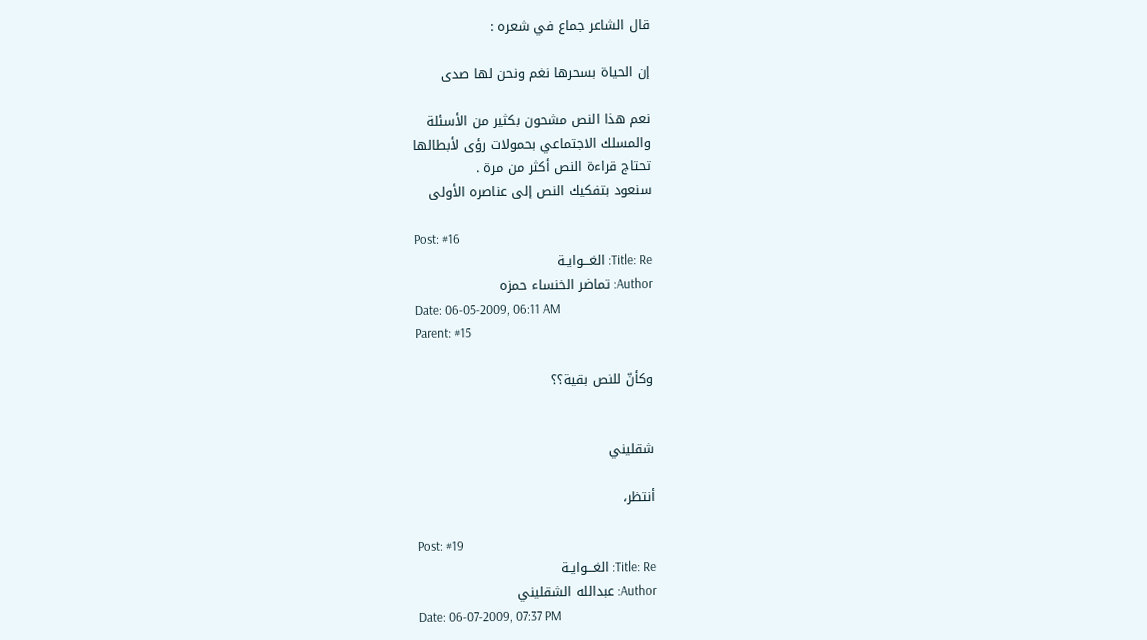قال الشاعر جماع في شعره :

إن الحياة بسحرها نغم ونحن لها صدى

نعم هذا النص مشحون بكثير من الأسئلة
والمسلك الاجتماعي بحمولات رؤى لأبطالها
تحتاج قراءة النص أكثر من مرة .
سنعود بتفكيك النص إلى عناصره الأولى

Post: #16
Title: Re: الغـــوايـة
Author: تماضر الخنساء حمزه
Date: 06-05-2009, 06:11 AM
Parent: #15

وكأنّ للنص بقية؟؟


شقليني

أنتظر،

Post: #19
Title: Re: الغـــوايـة
Author: عبدالله الشقليني
Date: 06-07-2009, 07:37 PM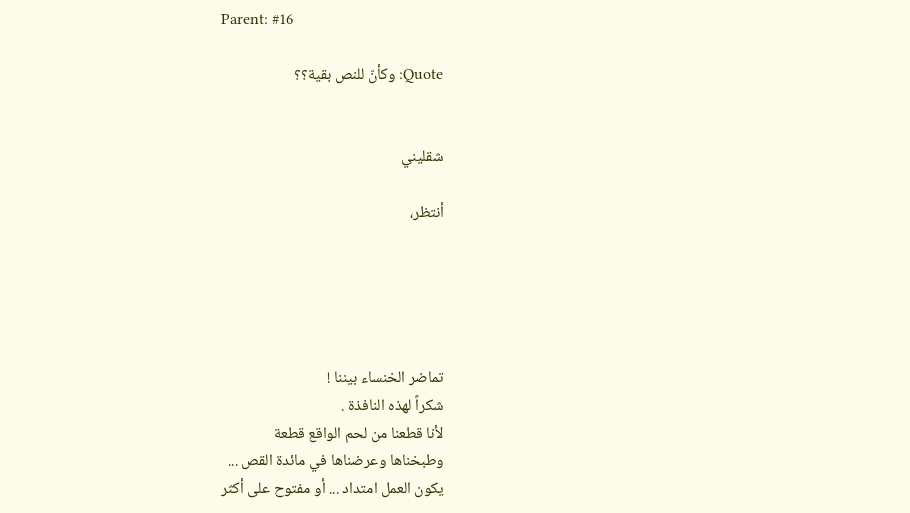Parent: #16

Quote: وكأنّ للنص بقية؟؟


شقليني

أنتظر،





تماضر الخنساء بيننا !
شكراً لهذه النافذة .
لأنا قطعنا من لحم الواقع قطعة
وطبخناها وعرضناها في مائدة القص ...
يكون العمل امتداد ... أو مفتوح على أكثر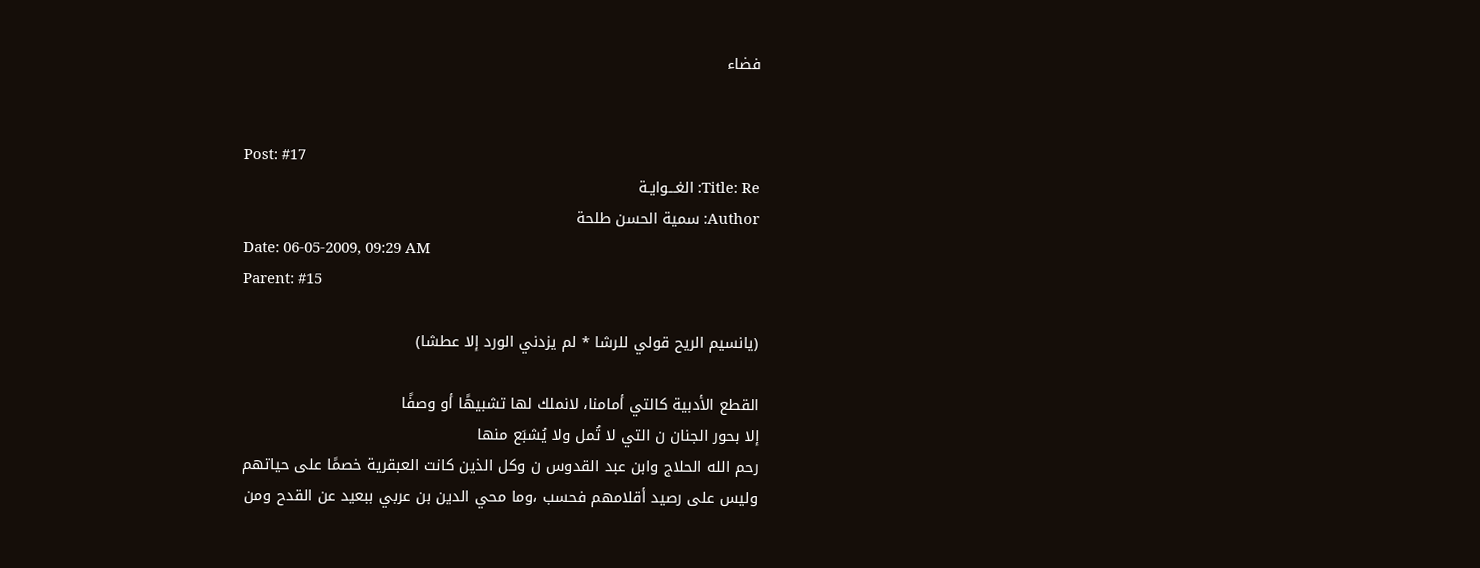فضاء


Post: #17
Title: Re: الغـــوايـة
Author: سمية الحسن طلحة
Date: 06-05-2009, 09:29 AM
Parent: #15

(يانسيم الريح قولي للرشا * لم يزدني الورد إلا عطشا)

القطع الأدبية كالتي أمامنا، لانملك لها تشبيهًا أو وصفًا
إلا بحور الجنان ن التي لا تُمل ولا يُشبَع منها
رحم الله الحلاج وابن عبد القدوس ن وكل الذين كانت العبقرية خصمًا على حياتهم
وليس على رصيد أقلامهم فحسب ،وما محي الدين بن عربي ببعيد عن القدح ومن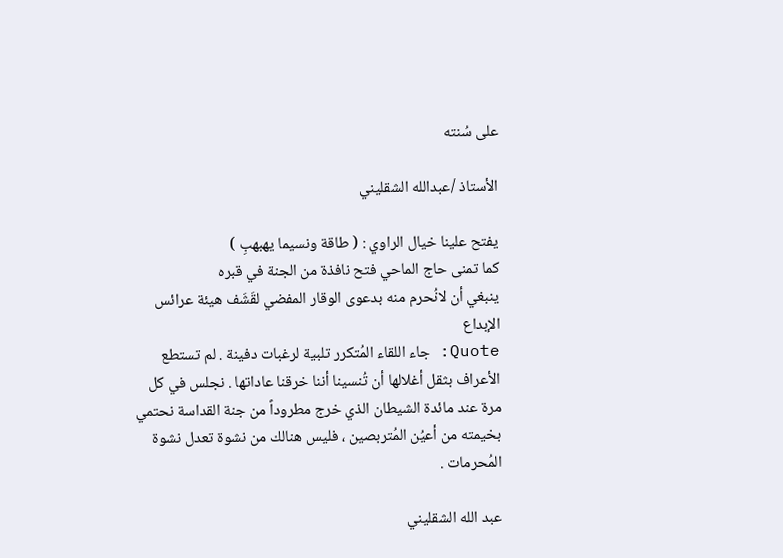على سُنته

الأستاذ /عبدالله الشقليني

يفتح علينا خيال الراوي : ( طاقة ونسيما يهبهبِ )
كما تمنى حاج الماحي فتح نافذة من الجنة في قبره
ينبغي أن لانُحرم منه بدعوى الوقار المفضي لقَشَف هيئة عرائس الإبداع
Quote: جاء اللقاء المُتكرر تلبية لرغبات دفينة . لم تستطع الأعراف بثقل أغلالها أن تُنسينا أننا خرقنا عاداتها . نجلس في كل مرة عند مائدة الشيطان الذي خرج مطروداً من جنة القداسة نحتمي بخيمته من أعيُن المُتربصين ، فليس هنالك من نشوة تعدل نشوة المُحرمات .

عبد الله الشقليني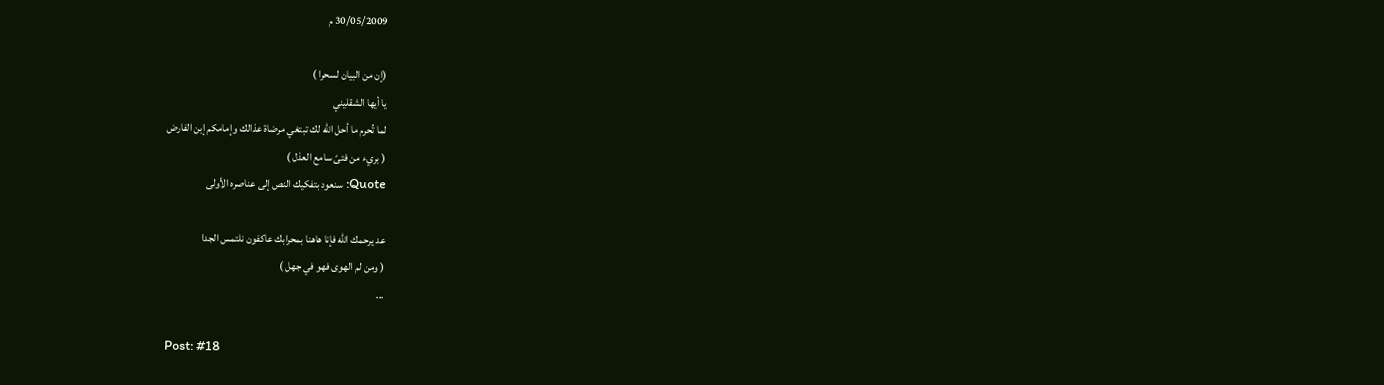30/05/2009 م

(إن من البيان لسحرا )
يا أيها الشقليني
لما تُحرم ما أحل الله لك تبتغي مرضاة عذالك وإمامكم إبن الفارض
( بريء من فتىً سامع العذل )
Quote: سنعود بتفكيك النص إلى عناصره الأولى

عد يرحمك الله فإنا هاهنا بمحرابك عاكفون نلتمس الجدا
( ومن لم الهوى فهو في جهل )
...

Post: #18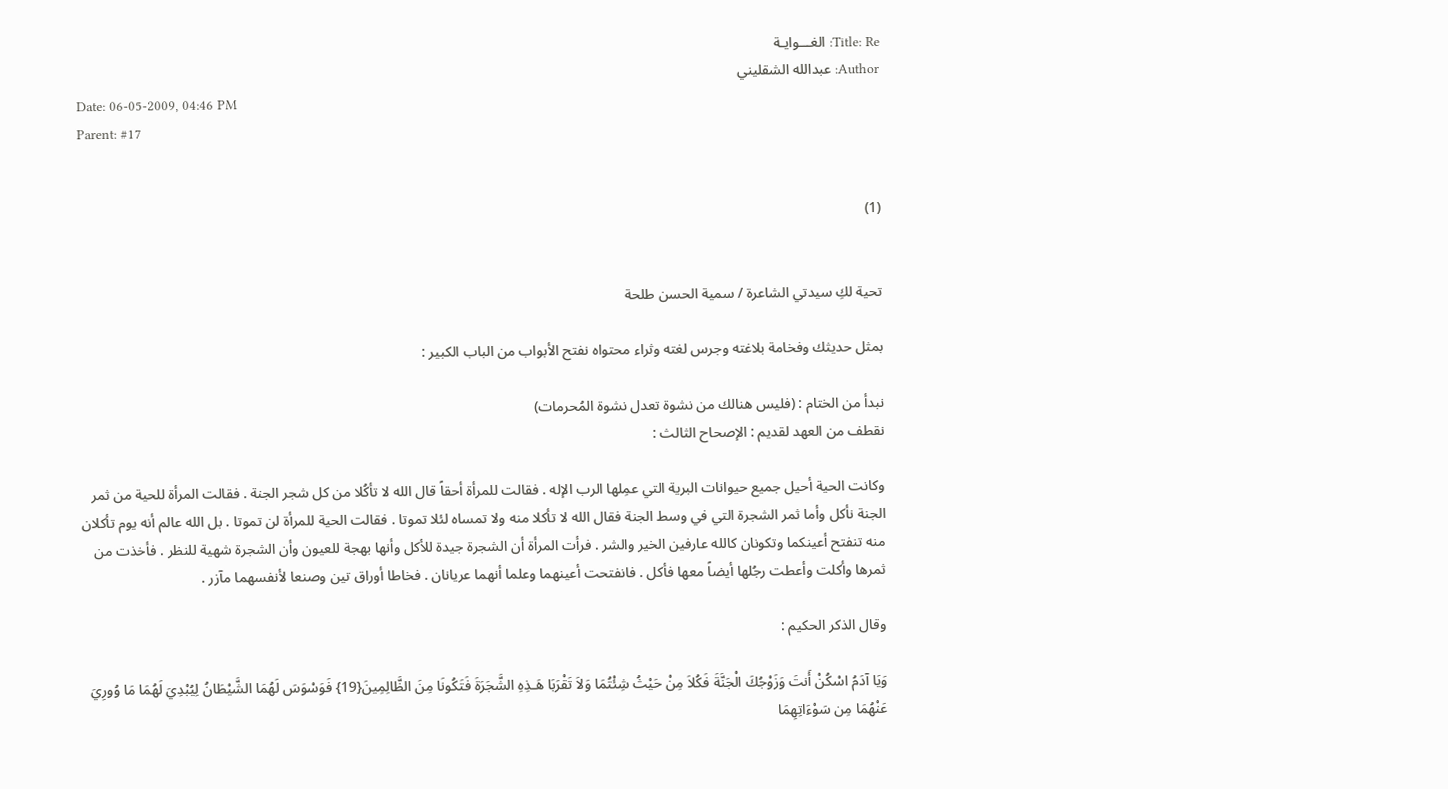Title: Re: الغـــوايـة
Author: عبدالله الشقليني
Date: 06-05-2009, 04:46 PM
Parent: #17


(1)


تحية لكِ سيدتي الشاعرة / سمية الحسن طلحة

بمثل حديثك وفخامة بلاغته وجرس لغته وثراء محتواه نفتح الأبواب من الباب الكبير :

نبدأ من الختام : (فليس هنالك من نشوة تعدل نشوة المُحرمات)
نقطف من العهد لقديم : الإصحاح الثالث :

وكانت الحية أحيل جميع حيوانات البرية التي عمِلها الرب الإله . فقالت للمرأة أحقاً قال الله لا تأكُلا من كل شجر الجنة . فقالت المرأة للحية من ثمر الجنة نأكل وأما ثمر الشجرة التي في وسط الجنة فقال الله لا تأكلا منه ولا تمساه لئلا تموتا . فقالت الحية للمرأة لن تموتا . بل الله عالم أنه يوم تأكلان منه تنفتح أعينكما وتكونان كالله عارفين الخير والشر . فرأت المرأة أن الشجرة جيدة للأكل وأنها بهجة للعيون وأن الشجرة شهية للنظر . فأخذت من ثمرها وأكلت وأعطت رجُلها أيضاً معها فأكل . فانفتحت أعينهما وعلما أنهما عريانان . فخاطا أوراق تين وصنعا لأنفسهما مآزر .

وقال الذكر الحكيم :

وَيَا آدَمُ اسْكُنْ أَنتَ وَزَوْجُكَ الْجَنَّةَ فَكُلاَ مِنْ حَيْثُ شِئْتُمَا وَلاَ تَقْرَبَا هَـذِهِ الشَّجَرَةَ فَتَكُونَا مِنَ الظَّالِمِينَ{19} فَوَسْوَسَ لَهُمَا الشَّيْطَانُ لِيُبْدِيَ لَهُمَا مَا وُورِيَ عَنْهُمَا مِن سَوْءَاتِهِمَا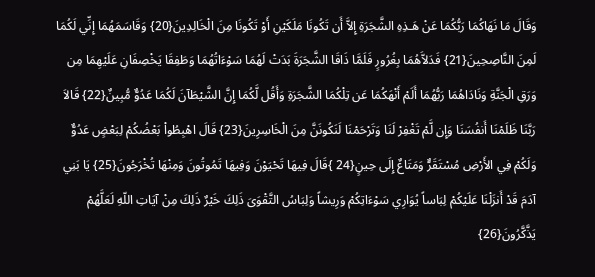وَقَالَ مَا نَهَاكُمَا رَبُّكُمَا عَنْ هَـذِهِ الشَّجَرَةِ إِلاَّ أَن تَكُونَا مَلَكَيْنِ أَوْ تَكُونَا مِنَ الْخَالِدِينَ{20} وَقَاسَمَهُمَا إِنِّي لَكُمَا لَمِنَ النَّاصِحِينَ{21} فَدَلاَّهُمَا بِغُرُورٍ فَلَمَّا ذَاقَا الشَّجَرَةَ بَدَتْ لَهُمَا سَوْءَاتُهُمَا وَطَفِقَا يَخْصِفَانِ عَلَيْهِمَا مِن وَرَقِ الْجَنَّةِ وَنَادَاهُمَا رَبُّهُمَا أَلَمْ أَنْهَكُمَا عَن تِلْكُمَا الشَّجَرَةِ وَأَقُل لَّكُمَا إِنَّ الشَّيْطَآنَ لَكُمَا عَدُوٌّ مُّبِينٌ{22} قَالاَ رَبَّنَا ظَلَمْنَا أَنفُسَنَا وَإِن لَّمْ تَغْفِرْ لَنَا وَتَرْحَمْنَا لَنَكُونَنَّ مِنَ الْخَاسِرِينَ{23} قَالَ اهْبِطُواْ بَعْضُكُمْ لِبَعْضٍ عَدُوٌّ وَلَكُمْ فِي الأَرْضِ مُسْتَقَرٌّ وَمَتَاعٌ إِلَى حِينٍ{24 }قَالَ فِيهَا تَحْيَوْنَ وَفِيهَا تَمُوتُونَ وَمِنْهَا تُخْرَجُونَ{25} يَا بَنِي آدَمَ قَدْ أَنزَلْنَا عَلَيْكُمْ لِبَاساً يُوَارِي سَوْءَاتِكُمْ وَرِيشاً وَلِبَاسُ التَّقْوَىَ ذَلِكَ خَيْرٌ ذَلِكَ مِنْ آيَاتِ اللّهِ لَعَلَّهُمْ يَذَّكَّرُونَ{26}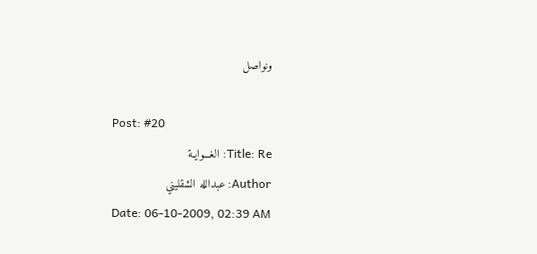ونواصل

Post: #20
Title: Re: الغـــوايـة
Author: عبدالله الشقليني
Date: 06-10-2009, 02:39 AM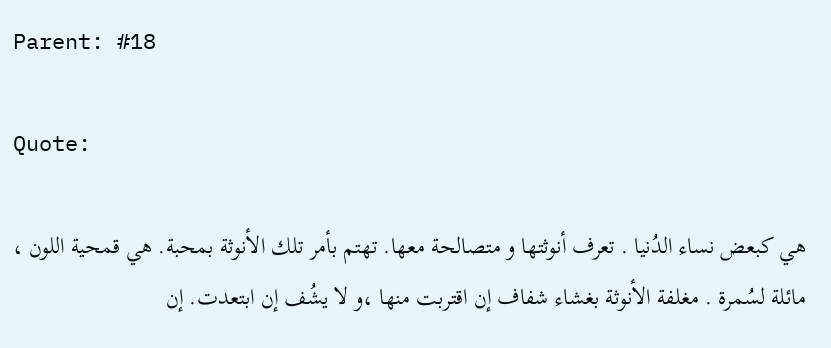Parent: #18

Quote:

هي كبعض نساء الدُنيا . تعرف أنوثتها و متصالحة معها. تهتم بأمر تلك الأنوثة بمحبة. هي قمحية اللون ، مائلة لسُمرة . مغلفة الأنوثة بغشاء شفاف إن اقتربت منها ،و لا يشُف إن ابتعدت. إن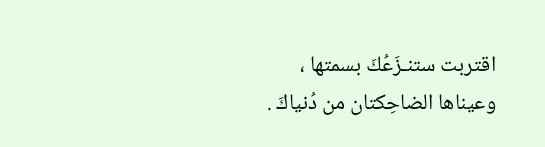اقتربت ستنـزَعُكَ بسمتها ، وعيناها الضاحِكتان من دُنياكَ .